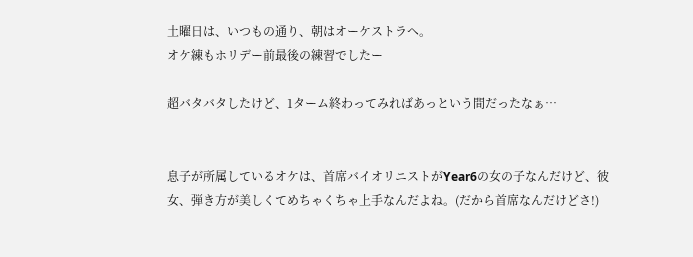土曜日は、いつもの通り、朝はオーケストラへ。
オケ練もホリデー前最後の練習でしたー

超バタバタしたけど、1ターム終わってみればあっという間だったなぁ…


息子が所属しているオケは、首席バイオリニストがYear6の女の子なんだけど、彼女、弾き方が美しくてめちゃくちゃ上手なんだよね。(だから首席なんだけどさ!)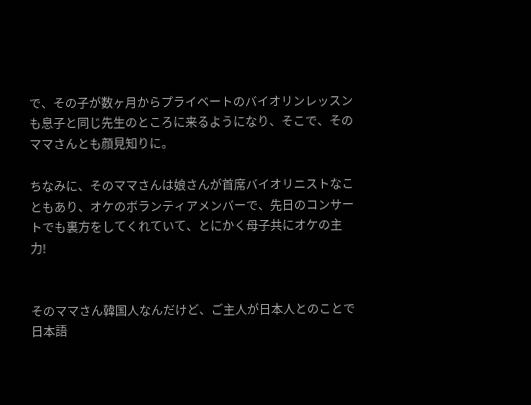で、その子が数ヶ月からプライベートのバイオリンレッスンも息子と同じ先生のところに来るようになり、そこで、そのママさんとも顔見知りに。

ちなみに、そのママさんは娘さんが首席バイオリニストなこともあり、オケのボランティアメンバーで、先日のコンサートでも裏方をしてくれていて、とにかく母子共にオケの主力!


そのママさん韓国人なんだけど、ご主人が日本人とのことで日本語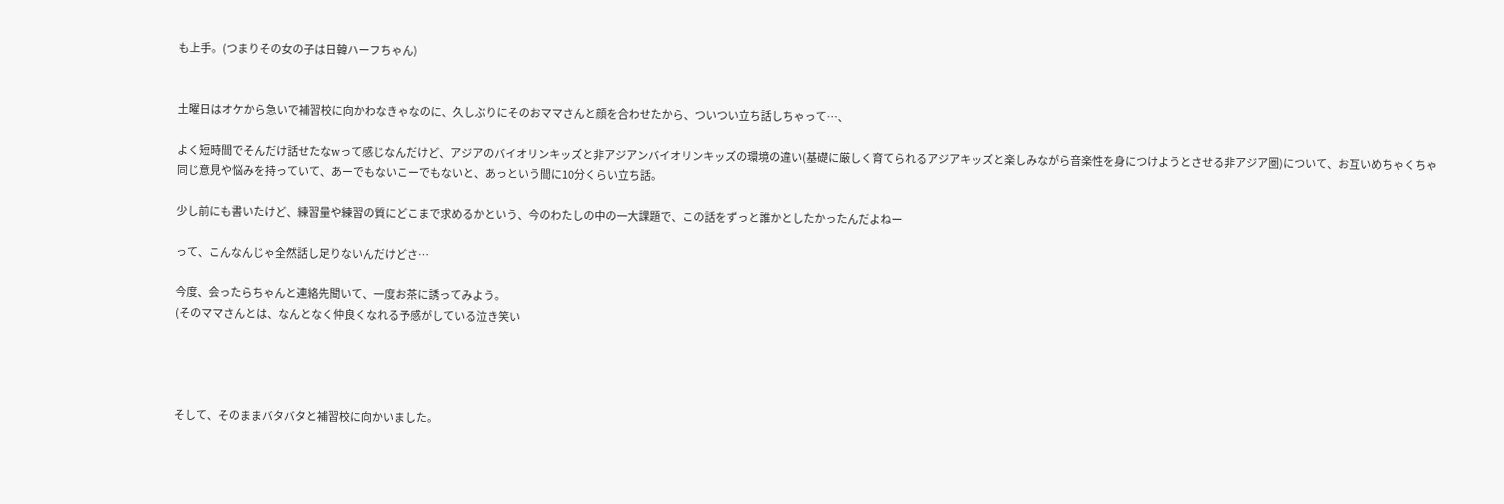も上手。(つまりその女の子は日韓ハーフちゃん)


土曜日はオケから急いで補習校に向かわなきゃなのに、久しぶりにそのおママさんと顔を合わせたから、ついつい立ち話しちゃって…、

よく短時間でそんだけ話せたなwって感じなんだけど、アジアのバイオリンキッズと非アジアンバイオリンキッズの環境の違い(基礎に厳しく育てられるアジアキッズと楽しみながら音楽性を身につけようとさせる非アジア圏)について、お互いめちゃくちゃ同じ意見や悩みを持っていて、あーでもないこーでもないと、あっという間に10分くらい立ち話。

少し前にも書いたけど、練習量や練習の質にどこまで求めるかという、今のわたしの中の一大課題で、この話をずっと誰かとしたかったんだよねー

って、こんなんじゃ全然話し足りないんだけどさ…

今度、会ったらちゃんと連絡先聞いて、一度お茶に誘ってみよう。
(そのママさんとは、なんとなく仲良くなれる予感がしている泣き笑い




そして、そのままバタバタと補習校に向かいました。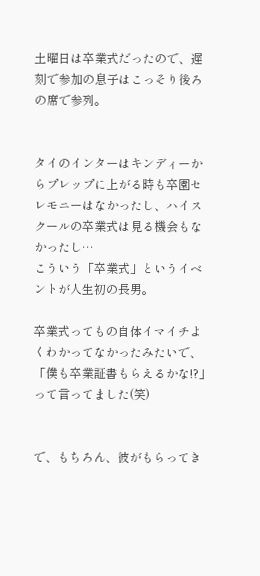土曜日は卒業式だったので、遅刻で参加の息子はこっそり後ろの席で参列。


タイのインターはキンディーからプレップに上がる時も卒園セレモニーはなかったし、ハイスクールの卒業式は見る機会もなかったし…
こういう「卒業式」というイベントが人生初の長男。

卒業式ってもの自体イマイチよくわかってなかったみたいで、「僕も卒業証書もらえるかな!?」って言ってました(笑)


で、もちろん、彼がもらってき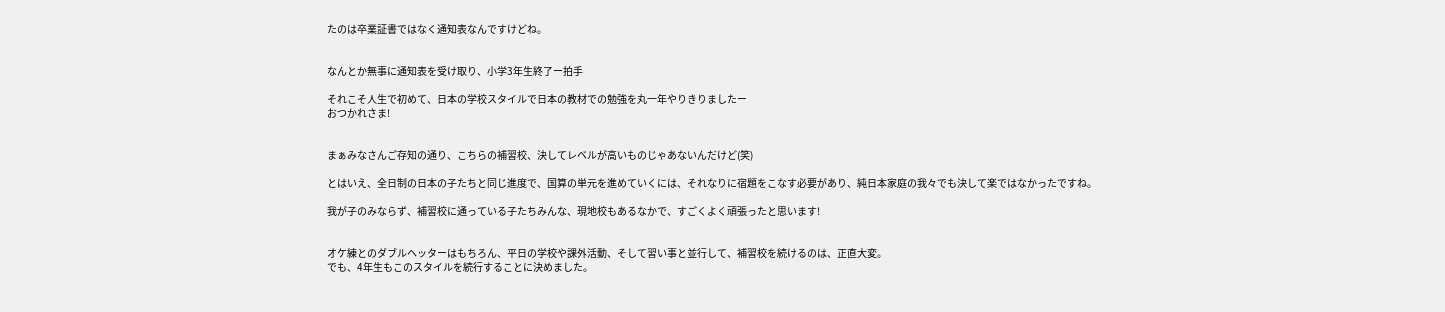たのは卒業証書ではなく通知表なんですけどね。


なんとか無事に通知表を受け取り、小学3年生終了ー拍手

それこそ人生で初めて、日本の学校スタイルで日本の教材での勉強を丸一年やりきりましたー
おつかれさま!


まぁみなさんご存知の通り、こちらの補習校、決してレベルが高いものじゃあないんだけど(笑)

とはいえ、全日制の日本の子たちと同じ進度で、国算の単元を進めていくには、それなりに宿題をこなす必要があり、純日本家庭の我々でも決して楽ではなかったですね。

我が子のみならず、補習校に通っている子たちみんな、現地校もあるなかで、すごくよく頑張ったと思います!


オケ練とのダブルヘッターはもちろん、平日の学校や課外活動、そして習い事と並行して、補習校を続けるのは、正直大変。
でも、4年生もこのスタイルを続行することに決めました。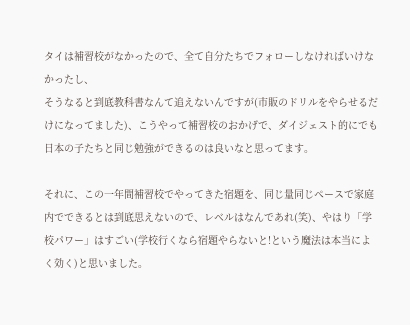タイは補習校がなかったので、全て自分たちでフォローしなければいけなかったし、
そうなると到底教科書なんて追えないんですが(市販のドリルをやらせるだけになってました)、こうやって補習校のおかげで、ダイジェスト的にでも日本の子たちと同じ勉強ができるのは良いなと思ってます。

それに、この一年間補習校でやってきた宿題を、同じ量同じペースで家庭内でできるとは到底思えないので、レベルはなんであれ(笑)、やはり「学校パワー」はすごい(学校行くなら宿題やらないと!という魔法は本当によく効く)と思いました。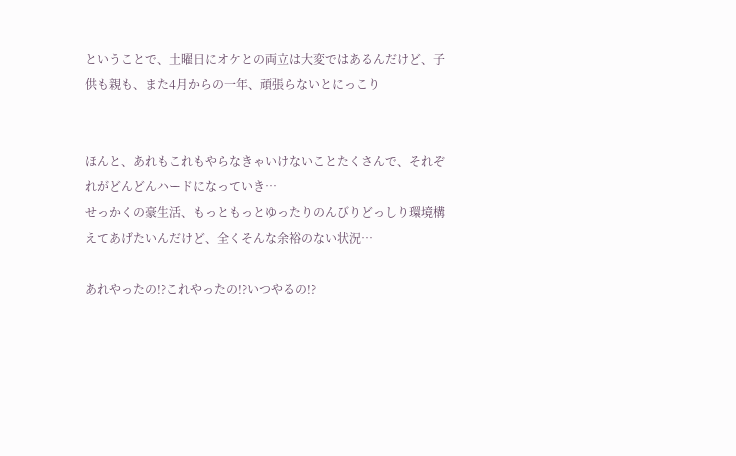ということで、土曜日にオケとの両立は大変ではあるんだけど、子供も親も、また4月からの一年、頑張らないとにっこり


ほんと、あれもこれもやらなきゃいけないことたくさんで、それぞれがどんどんハードになっていき…
せっかくの豪生活、もっともっとゆったりのんびりどっしり環境構えてあげたいんだけど、全くそんな余裕のない状況…

あれやったの!?これやったの!?いつやるの!?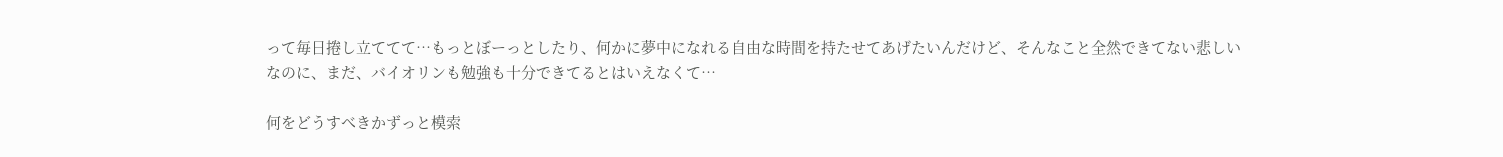って毎日捲し立ててて…もっとぼーっとしたり、何かに夢中になれる自由な時間を持たせてあげたいんだけど、そんなこと全然できてない悲しい
なのに、まだ、バイオリンも勉強も十分できてるとはいえなくて…

何をどうすべきかずっと模索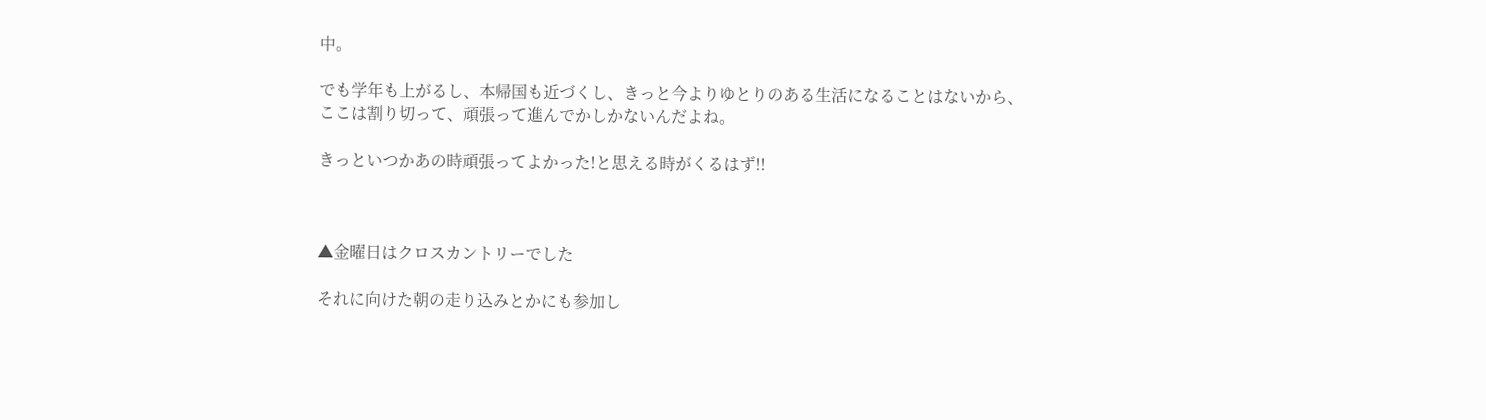中。

でも学年も上がるし、本帰国も近づくし、きっと今よりゆとりのある生活になることはないから、ここは割り切って、頑張って進んでかしかないんだよね。

きっといつかあの時頑張ってよかった!と思える時がくるはず!!



▲金曜日はクロスカントリーでした

それに向けた朝の走り込みとかにも参加し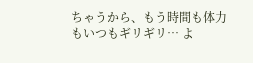ちゃうから、もう時間も体力もいつもギリギリ… よ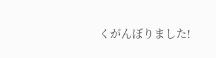くがんぼりました!